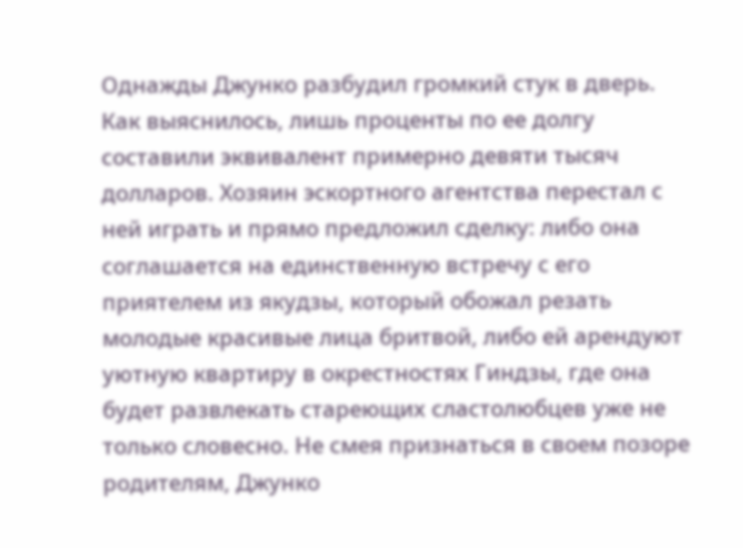Однажды Джунко разбудил громкий стук в дверь. Как выяснилось, лишь проценты по ее долгу составили эквивалент примерно девяти тысяч долларов. Хозяин эскортного агентства перестал с ней играть и прямо предложил сделку: либо она соглашается на единственную встречу с его приятелем из якудзы, который обожал резать молодые красивые лица бритвой, либо ей арендуют уютную квартиру в окрестностях Гиндзы, где она будет развлекать стареющих сластолюбцев уже не только словесно. Не смея признаться в своем позоре родителям, Джунко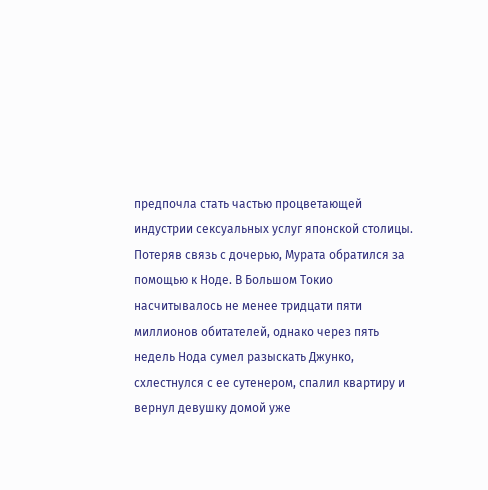предпочла стать частью процветающей индустрии сексуальных услуг японской столицы. Потеряв связь с дочерью, Мурата обратился за помощью к Ноде. В Большом Токио насчитывалось не менее тридцати пяти миллионов обитателей, однако через пять недель Нода сумел разыскать Джунко, схлестнулся с ее сутенером, спалил квартиру и вернул девушку домой уже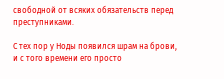свободной от всяких обязательств перед преступниками.

С тех пор у Ноды появился шрам на брови, и с того времени его просто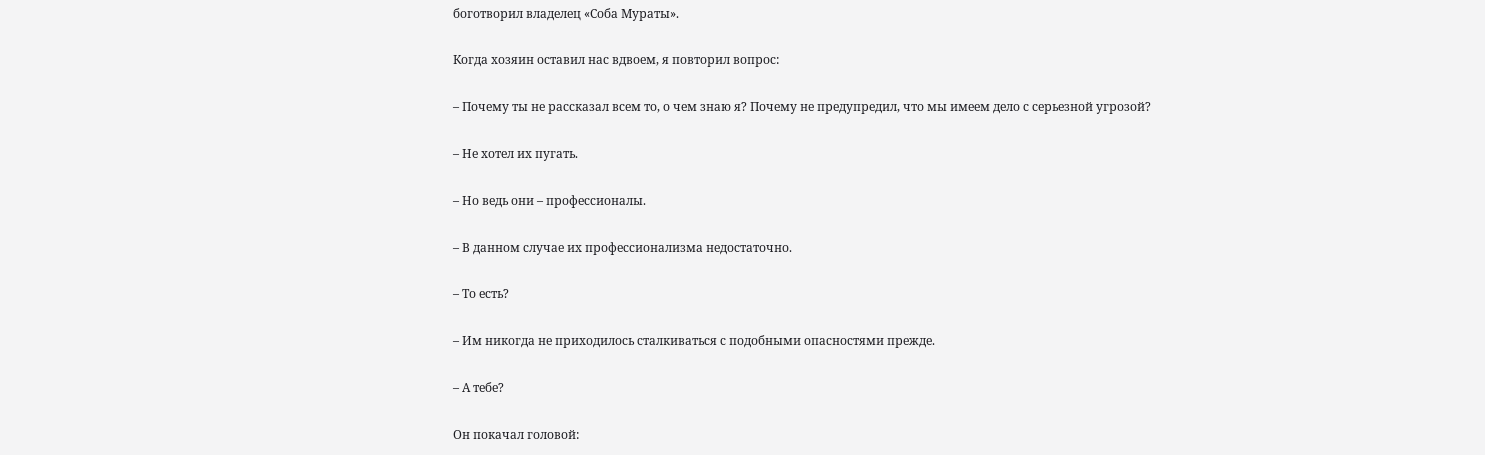боготворил владелец «Соба Мураты».

Когда хозяин оставил нас вдвоем, я повторил вопрос:

– Почему ты не рассказал всем то, о чем знаю я? Почему не предупредил, что мы имеем дело с серьезной угрозой?

– Не хотел их пугать.

– Но ведь они – профессионалы.

– В данном случае их профессионализма недостаточно.

– То есть?

– Им никогда не приходилось сталкиваться с подобными опасностями прежде.

– А тебе?

Он покачал головой: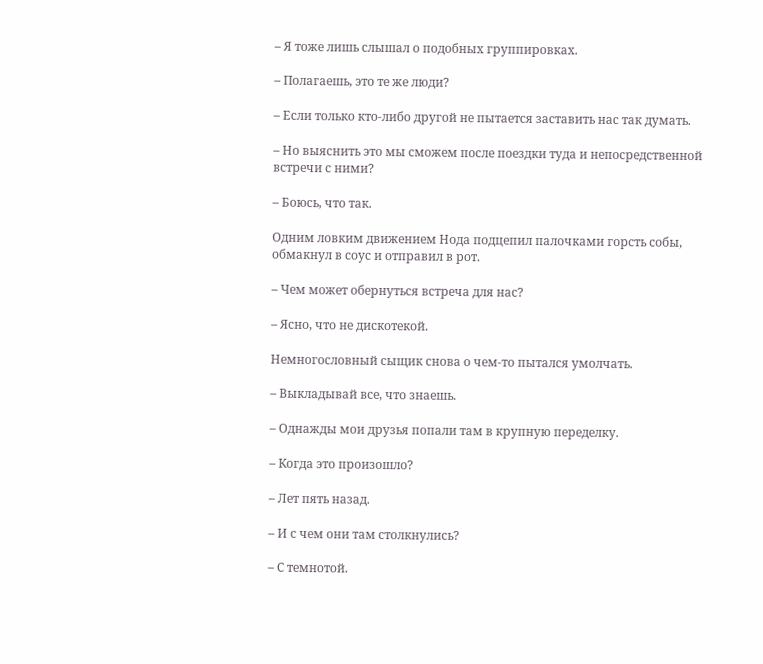– Я тоже лишь слышал о подобных группировках.

– Полагаешь, это те же люди?

– Если только кто-либо другой не пытается заставить нас так думать.

– Но выяснить это мы сможем после поездки туда и непосредственной встречи с ними?

– Боюсь, что так.

Одним ловким движением Нода подцепил палочками горсть собы, обмакнул в соус и отправил в рот.

– Чем может обернуться встреча для нас?

– Ясно, что не дискотекой.

Немногословный сыщик снова о чем-то пытался умолчать.

– Выкладывай все, что знаешь.

– Однажды мои друзья попали там в крупную переделку.

– Когда это произошло?

– Лет пять назад.

– И с чем они там столкнулись?

– С темнотой.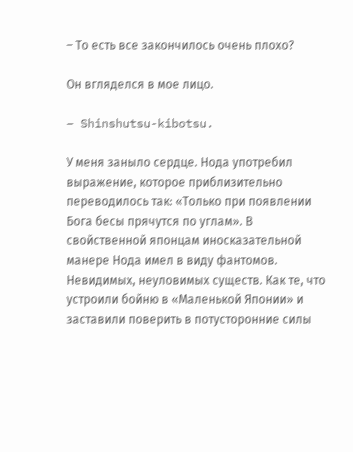– То есть все закончилось очень плохо?

Он вгляделся в мое лицо.

– Shinshutsu-kibotsu.

У меня заныло сердце. Нода употребил выражение, которое приблизительно переводилось так: «Только при появлении Бога бесы прячутся по углам». В свойственной японцам иносказательной манере Нода имел в виду фантомов. Невидимых, неуловимых существ. Как те, что устроили бойню в «Маленькой Японии» и заставили поверить в потусторонние силы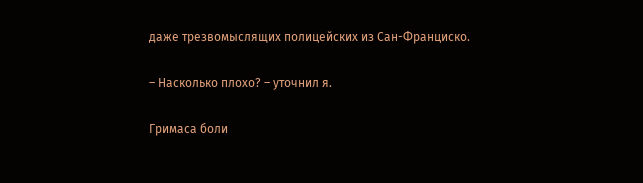даже трезвомыслящих полицейских из Сан-Франциско.

– Насколько плохо? – уточнил я.

Гримаса боли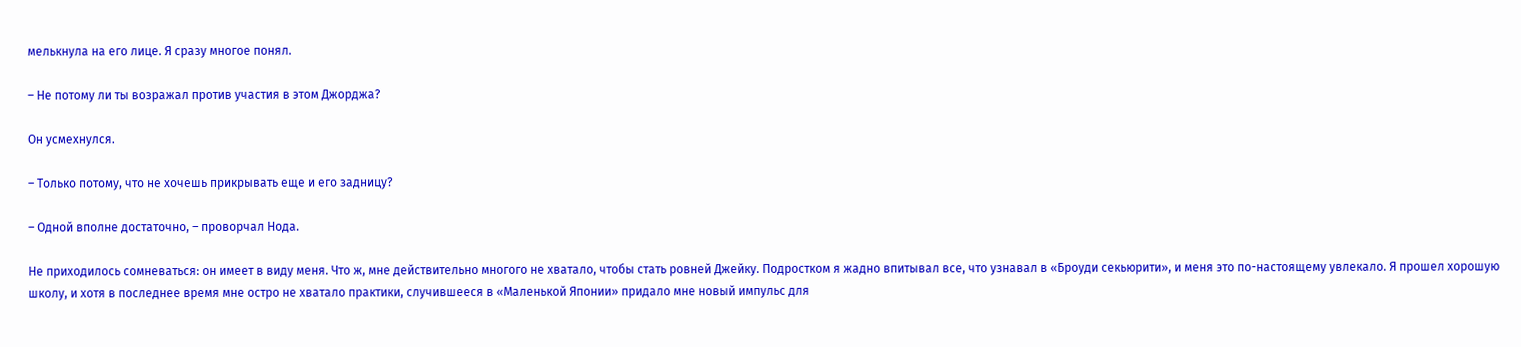мелькнула на его лице. Я сразу многое понял.

– Не потому ли ты возражал против участия в этом Джорджа?

Он усмехнулся.

– Только потому, что не хочешь прикрывать еще и его задницу?

– Одной вполне достаточно, – проворчал Нода.

Не приходилось сомневаться: он имеет в виду меня. Что ж, мне действительно многого не хватало, чтобы стать ровней Джейку. Подростком я жадно впитывал все, что узнавал в «Броуди секьюрити», и меня это по-настоящему увлекало. Я прошел хорошую школу, и хотя в последнее время мне остро не хватало практики, случившееся в «Маленькой Японии» придало мне новый импульс для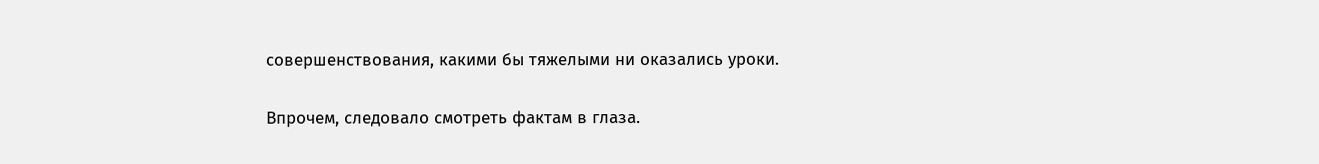совершенствования, какими бы тяжелыми ни оказались уроки.

Впрочем, следовало смотреть фактам в глаза.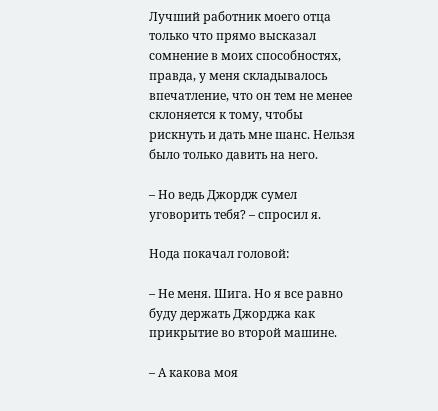Лучший работник моего отца только что прямо высказал сомнение в моих способностях, правда, у меня складывалось впечатление, что он тем не менее склоняется к тому, чтобы рискнуть и дать мне шанс. Нельзя было только давить на него.

– Но ведь Джордж сумел уговорить тебя? – спросил я.

Нода покачал головой:

– Не меня. Шига. Но я все равно буду держать Джорджа как прикрытие во второй машине.

– А какова моя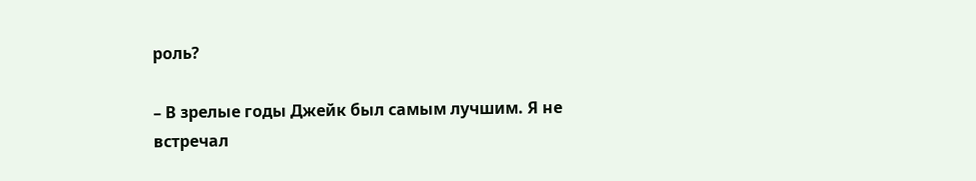роль?

– В зрелые годы Джейк был самым лучшим. Я не встречал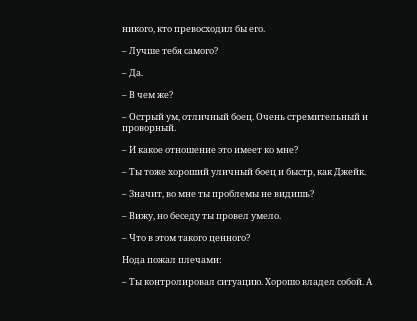никого, кто превосходил бы его.

– Лучше тебя самого?

– Да.

– В чем же?

– Острый ум, отличный боец. Очень стремительный и проворный.

– И какое отношение это имеет ко мне?

– Ты тоже хороший уличный боец и быстр, как Джейк.

– Значит, во мне ты проблемы не видишь?

– Вижу, но беседу ты провел умело.

– Что в этом такого ценного?

Нода пожал плечами:

– Ты контролировал ситуацию. Хорошо владел собой. А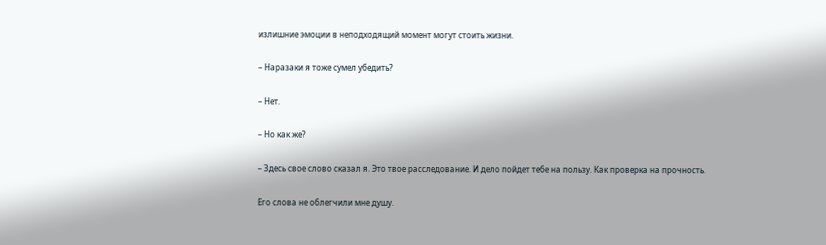излишние эмоции в неподходящий момент могут стоить жизни.

– Наразаки я тоже сумел убедить?

– Нет.

– Но как же?

– Здесь свое слово сказал я. Это твое расследование. И дело пойдет тебе на пользу. Как проверка на прочность.

Его слова не облегчили мне душу.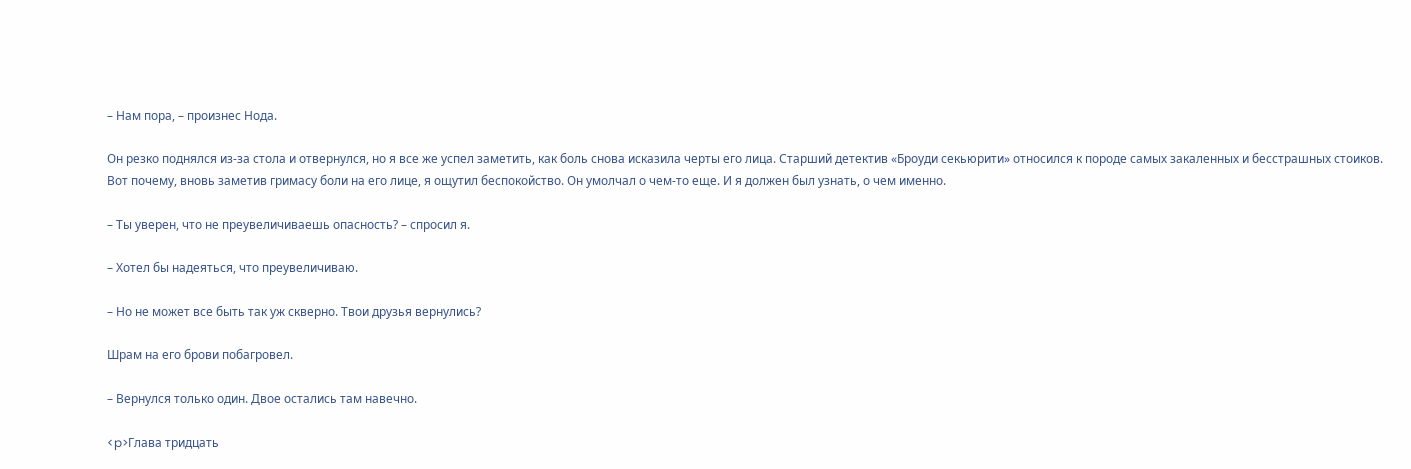– Нам пора, – произнес Нода.

Он резко поднялся из-за стола и отвернулся, но я все же успел заметить, как боль снова исказила черты его лица. Старший детектив «Броуди секьюрити» относился к породе самых закаленных и бесстрашных стоиков. Вот почему, вновь заметив гримасу боли на его лице, я ощутил беспокойство. Он умолчал о чем-то еще. И я должен был узнать, о чем именно.

– Ты уверен, что не преувеличиваешь опасность? – спросил я.

– Хотел бы надеяться, что преувеличиваю.

– Но не может все быть так уж скверно. Твои друзья вернулись?

Шрам на его брови побагровел.

– Вернулся только один. Двое остались там навечно.

<p>Глава тридцать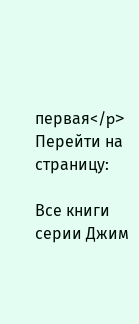первая</p>
Перейти на страницу:

Все книги серии Джим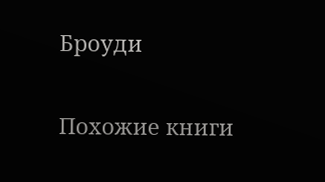Броуди

Похожие книги